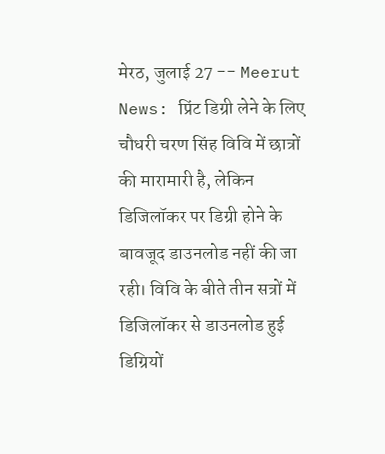मेरठ, जुलाई 27 -- Meerut News: प्रिंट डिग्री लेने के लिए चौधरी चरण सिंह विवि में छात्रों की मारामारी है, लेकिन डिजिलॉकर पर डिग्री होने के बावजूद डाउनलोड नहीं की जा रही। विवि के बीते तीन सत्रों में डिजिलॉकर से डाउनलोड हुई डिग्रियों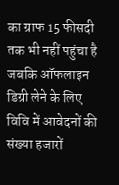का ग्राफ 15 फीसदी तक भी नहीं पहुंचा है जबकि ऑफलाइन डिग्री लेने के लिए विवि में आवेदनों की संख्या हजारों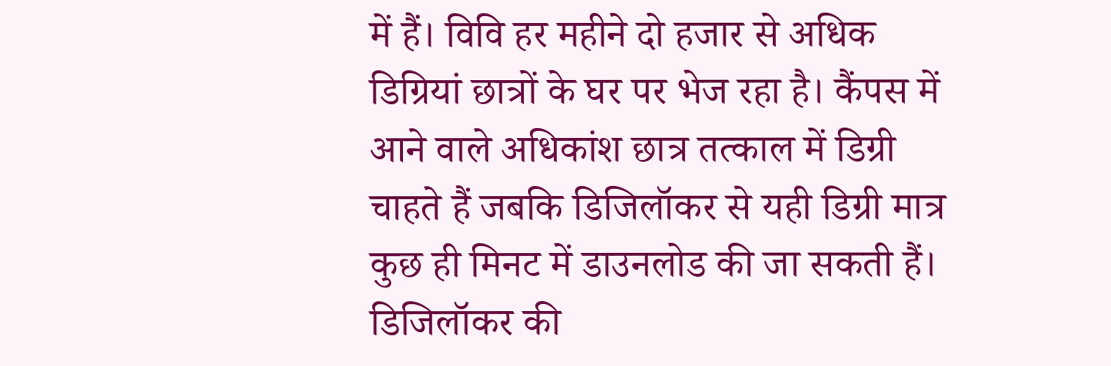में हैं। विवि हर महीने दो हजार से अधिक डिग्रियां छात्रों के घर पर भेज रहा है। कैंपस में आने वाले अधिकांश छात्र तत्काल में डिग्री चाहते हैं जबकि डिजिलॉकर से यही डिग्री मात्र कुछ ही मिनट में डाउनलोड की जा सकती हैं। डिजिलॉकर की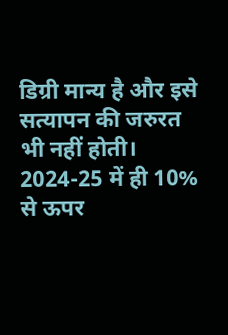डिग्री मान्य है और इसे सत्यापन की जरुरत भी नहीं होती। 2024-25 में ही 10% से ऊपर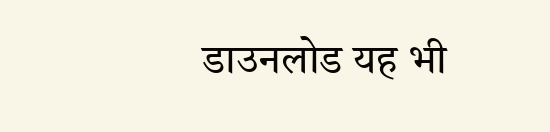डाउनलोड यह भी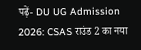पढ़ें- DU UG Admission 2026: CSAS राउंड 2 का नया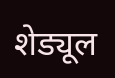शेड्यूल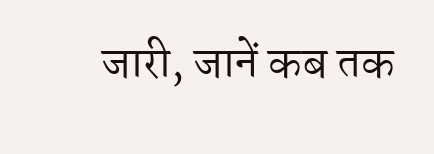जारी, जानें कब तक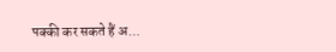पक्की कर सकते हैं अ...